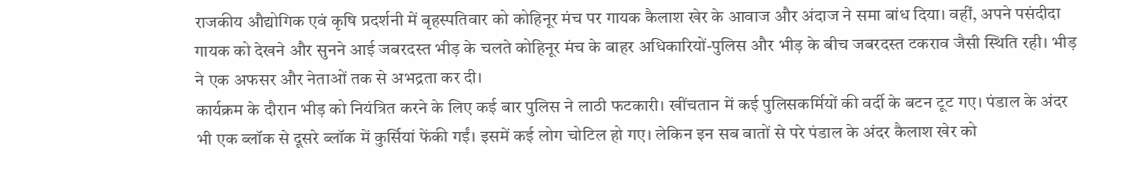राजकीय औद्योगिक एवं कृषि प्रदर्शनी में बृहस्पतिवार को कोहिनूर मंच पर गायक कैलाश खेर के आवाज और अंदाज ने समा बांध दिया। वहीं, अपने पसंदीदा गायक को देखने और सुनने आई जबरदस्त भीड़ के चलते कोहिनूर मंच के बाहर अधिकारियों-पुलिस और भीड़ के बीच जबरदस्त टकराव जैसी स्थिति रही। भीड़ ने एक अफसर और नेताओं तक से अभद्रता कर दी।
कार्यक्रम के दौरान भीड़ को नियंत्रित करने के लिए कई बार पुलिस ने लाठी फटकारी। खींचतान में कई पुलिसकर्मियों की वर्दी के बटन टूट गए। पंडाल के अंदर भी एक ब्लॉक से दूसरे ब्लॉक में कुर्सियां फेंकी गईं। इसमें कई लोग चोटिल हो गए। लेकिन इन सब बातों से परे पंडाल के अंदर कैलाश खेर को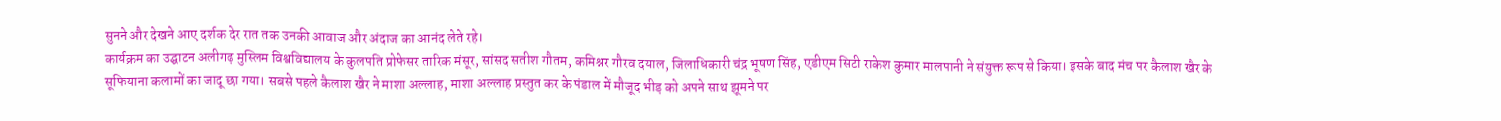सुनने और देखने आए दर्शक देर रात तक उनकी आवाज और अंदाज का आनंद लेते रहे।
कार्यक्रम का उद्घाटन अलीगढ़ मुस्लिम विश्वविद्यालय के कुलपति प्रोफेसर तारिक मंसूर, सांसद सतीश गौतम, कमिश्नर गौरव दयाल, जिलाधिकारी चंद्र भूषण सिंह, एडीएम सिटी राकेश कुमार मालपानी ने संयुक्त रूप से किया। इसके बाद मंच पर कैलाश खैर के सूफियाना कलामों का जादू छा गया। सबसे पहले कैलाश खैर ने माशा अल्लाह, माशा अल्लाह प्रस्तुत कर के पंडाल में मौजूद भीड़ को अपने साथ झूमने पर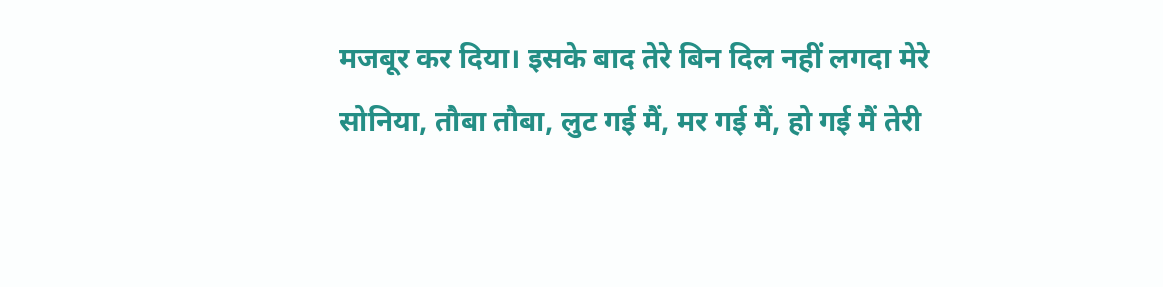मजबूर कर दिया। इसके बाद तेरे बिन दिल नहीं लगदा मेरे सोनिया, तौबा तौबा, लुट गई मैं, मर गई मैं, हो गई मैं तेरी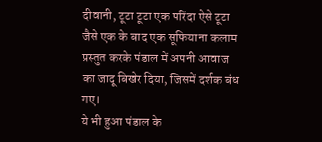दीवानी, टूटा टूटा एक परिंदा ऐसे टूटा जैसे एक के बाद एक सूफियाना कलाम प्रस्तुत करके पंडाल में अपनी आवाज का जादू बिखेर दिया, जिसमें दर्शक बंध गए।
ये भी हुआ पंडाल के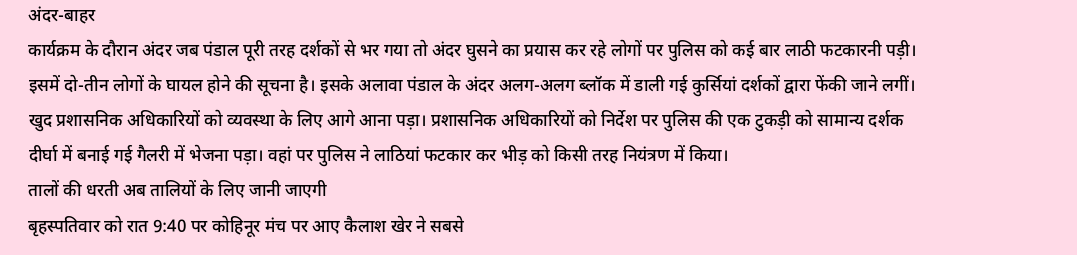अंदर-बाहर
कार्यक्रम के दौरान अंदर जब पंडाल पूरी तरह दर्शकों से भर गया तो अंदर घुसने का प्रयास कर रहे लोगों पर पुलिस को कई बार लाठी फटकारनी पड़ी। इसमें दो-तीन लोगों के घायल होने की सूचना है। इसके अलावा पंडाल के अंदर अलग-अलग ब्लॉक में डाली गई कुर्सियां दर्शकों द्वारा फेंकी जाने लगीं। खुद प्रशासनिक अधिकारियों को व्यवस्था के लिए आगे आना पड़ा। प्रशासनिक अधिकारियों को निर्देश पर पुलिस की एक टुकड़ी को सामान्य दर्शक दीर्घा में बनाई गई गैलरी में भेजना पड़ा। वहां पर पुलिस ने लाठियां फटकार कर भीड़ को किसी तरह नियंत्रण में किया।
तालों की धरती अब तालियों के लिए जानी जाएगी
बृहस्पतिवार को रात 9:40 पर कोहिनूर मंच पर आए कैलाश खेर ने सबसे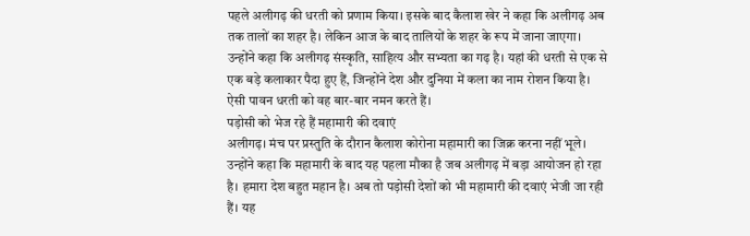पहले अलीगढ़ की धरती को प्रणाम किया। इसके बाद कैलाश खेर ने कहा कि अलीगढ़ अब तक तालों का शहर है। लेकिन आज के बाद तालियों के शहर के रूप में जाना जाएगा। उन्होंने कहा कि अलीगढ़ संस्कृति, साहित्य और सभ्यता का गढ़ है। यहां की धरती से एक से एक बड़े कलाकार पैदा हुए हैं, जिन्होंने देश और दुनिया में कला का नाम रोशन किया है। ऐसी पावन धरती को वह बार-बार नमन करते हैं।
पड़ोसी को भेज रहे हैं महामारी की दवाएं
अलीगढ़। मंच पर प्रस्तुति के दौरान कैलाश कोरोना महामारी का जिक्र करना नहीं भूले। उन्होंने कहा कि महामारी के बाद यह पहला मौका है जब अलीगढ़ में बड़ा आयोजन हो रहा है। हमारा देश बहुत महान है। अब तो पड़ोसी देशों को भी महामारी की दवाएं भेजी जा रही हैं। यह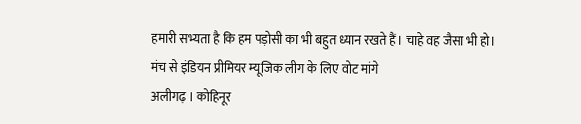हमारी सभ्यता है कि हम पड़ोसी का भी बहुत ध्यान रखते हैं। चाहे वह जैसा भी हो।
मंच से इंडियन प्रीमियर म्यूजिक लीग के लिए वोट मांगे
अलीगढ़ । कोहिनूर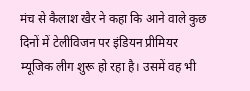मंच से कैलाश खैर ने कहा कि आने वाले कुछ दिनों में टेलीविजन पर इंडियन प्रीमियर म्यूजिक लीग शुरू हो रहा है। उसमें वह भी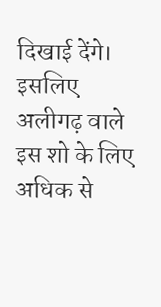दिखाई देंगे। इसलिए अलीगढ़ वाले इस शो के लिए अधिक से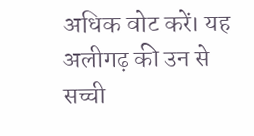अधिक वोट करें। यह अलीगढ़ की उन से सच्ची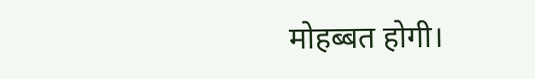मोहब्बत होगी।